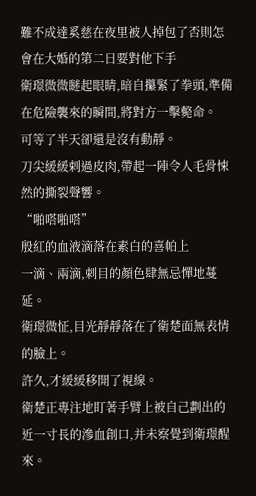難不成達奚慈在夜里被人掉包了否則怎會在大婚的第二日要對他下手
衛璟微微瞇起眼睛,暗自攥緊了拳頭,準備在危險襲來的瞬間,將對方一擊斃命。
可等了半天卻還是沒有動靜。
刀尖緩緩剌過皮肉,帶起一陣令人毛骨悚然的撕裂聲響。
“啪嗒啪嗒”
殷紅的血液滴落在素白的喜帕上
一滴、兩滴,刺目的顏色肆無忌憚地蔓延。
衛璟微怔,目光靜靜落在了衛楚面無表情的臉上。
許久,才緩緩移開了視線。
衛楚正專注地盯著手臂上被自己劃出的近一寸長的滲血創口,并未察覺到衛璟醒來。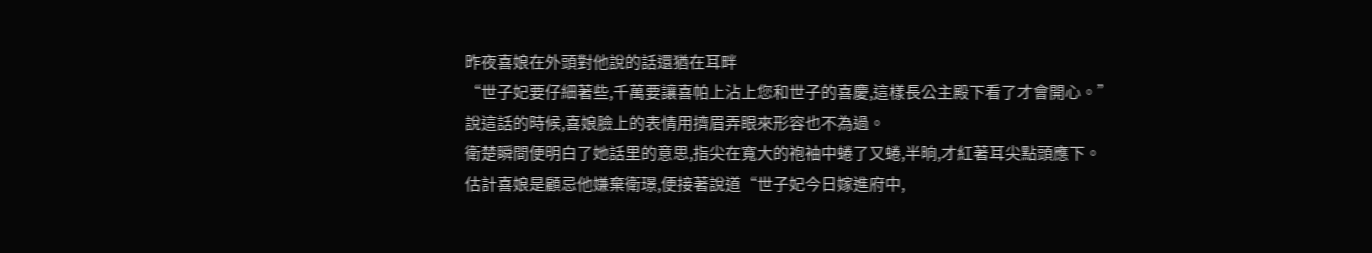昨夜喜娘在外頭對他說的話還猶在耳畔
“世子妃要仔細著些,千萬要讓喜帕上沾上您和世子的喜慶,這樣長公主殿下看了才會開心。”
說這話的時候,喜娘臉上的表情用擠眉弄眼來形容也不為過。
衛楚瞬間便明白了她話里的意思,指尖在寬大的袍袖中蜷了又蜷,半晌,才紅著耳尖點頭應下。
估計喜娘是顧忌他嫌棄衛璟,便接著說道“世子妃今日嫁進府中,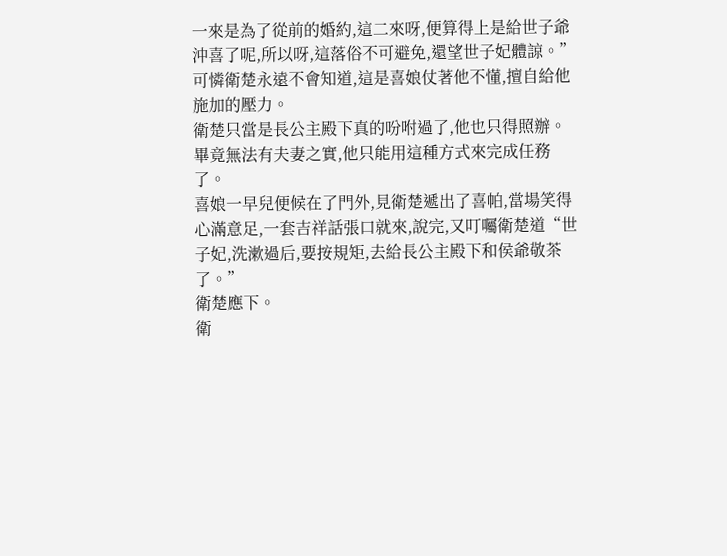一來是為了從前的婚約,這二來呀,便算得上是給世子爺沖喜了呢,所以呀,這落俗不可避免,還望世子妃體諒。”
可憐衛楚永遠不會知道,這是喜娘仗著他不懂,擅自給他施加的壓力。
衛楚只當是長公主殿下真的吩咐過了,他也只得照辦。
畢竟無法有夫妻之實,他只能用這種方式來完成任務了。
喜娘一早兒便候在了門外,見衛楚遞出了喜帕,當場笑得心滿意足,一套吉祥話張口就來,說完,又叮囑衛楚道“世子妃,洗漱過后,要按規矩,去給長公主殿下和侯爺敬茶了。”
衛楚應下。
衛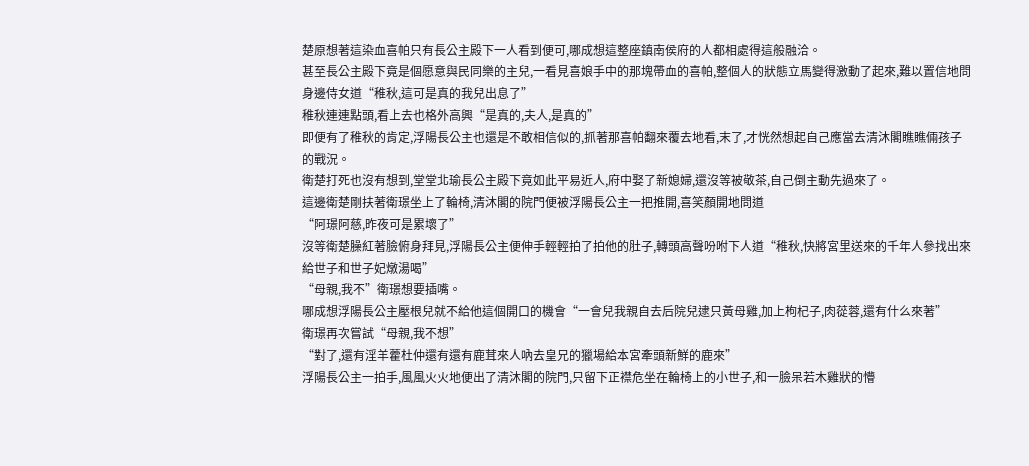楚原想著這染血喜帕只有長公主殿下一人看到便可,哪成想這整座鎮南侯府的人都相處得這般融洽。
甚至長公主殿下竟是個愿意與民同樂的主兒,一看見喜娘手中的那塊帶血的喜帕,整個人的狀態立馬變得激動了起來,難以置信地問身邊侍女道“稚秋,這可是真的我兒出息了”
稚秋連連點頭,看上去也格外高興“是真的,夫人,是真的”
即便有了稚秋的肯定,浮陽長公主也還是不敢相信似的,抓著那喜帕翻來覆去地看,末了,才恍然想起自己應當去清沐閣瞧瞧倆孩子的戰況。
衛楚打死也沒有想到,堂堂北瑜長公主殿下竟如此平易近人,府中娶了新媳婦,還沒等被敬茶,自己倒主動先過來了。
這邊衛楚剛扶著衛璟坐上了輪椅,清沐閣的院門便被浮陽長公主一把推開,喜笑顏開地問道
“阿璟阿慈,昨夜可是累壞了”
沒等衛楚臊紅著臉俯身拜見,浮陽長公主便伸手輕輕拍了拍他的肚子,轉頭高聲吩咐下人道“稚秋,快將宮里送來的千年人參找出來給世子和世子妃燉湯喝”
“母親,我不”衛璟想要插嘴。
哪成想浮陽長公主壓根兒就不給他這個開口的機會“一會兒我親自去后院兒逮只黃母雞,加上枸杞子,肉蓯蓉,還有什么來著”
衛璟再次嘗試“母親,我不想”
“對了,還有淫羊藿杜仲還有還有鹿茸來人吶去皇兄的獵場給本宮牽頭新鮮的鹿來”
浮陽長公主一拍手,風風火火地便出了清沐閣的院門,只留下正襟危坐在輪椅上的小世子,和一臉呆若木雞狀的懵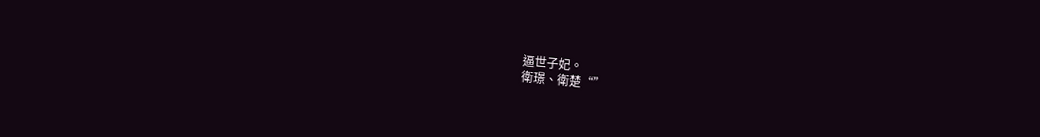逼世子妃。
衛璟、衛楚“”